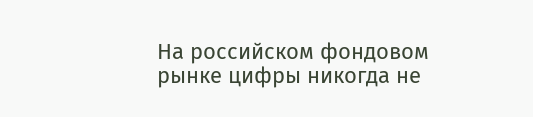На российском фондовом рынке цифры никогда не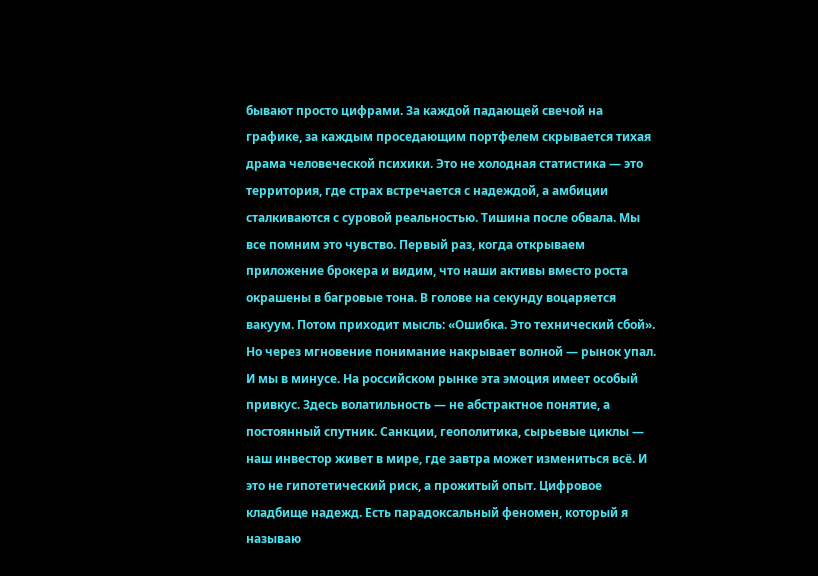бывают просто цифрами. За каждой падающей свечой на графике, за каждым проседающим портфелем скрывается тихая драма человеческой психики. Это не холодная статистика — это территория, где страх встречается с надеждой, а амбиции сталкиваются с суровой реальностью. Тишина после обвала. Мы все помним это чувство. Первый раз, когда открываем приложение брокера и видим, что наши активы вместо роста окрашены в багровые тона. В голове на секунду воцаряется вакуум. Потом приходит мысль: «Ошибка. Это технический сбой». Но через мгновение понимание накрывает волной — рынок упал. И мы в минусе. На российском рынке эта эмоция имеет особый привкус. Здесь волатильность — не абстрактное понятие, а постоянный спутник. Санкции, геополитика, сырьевые циклы — наш инвестор живет в мире, где завтра может измениться всё. И это не гипотетический риск, а прожитый опыт. Цифровое кладбище надежд. Есть парадоксальный феномен, который я называю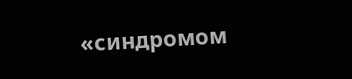«синдромом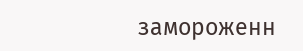замороженн